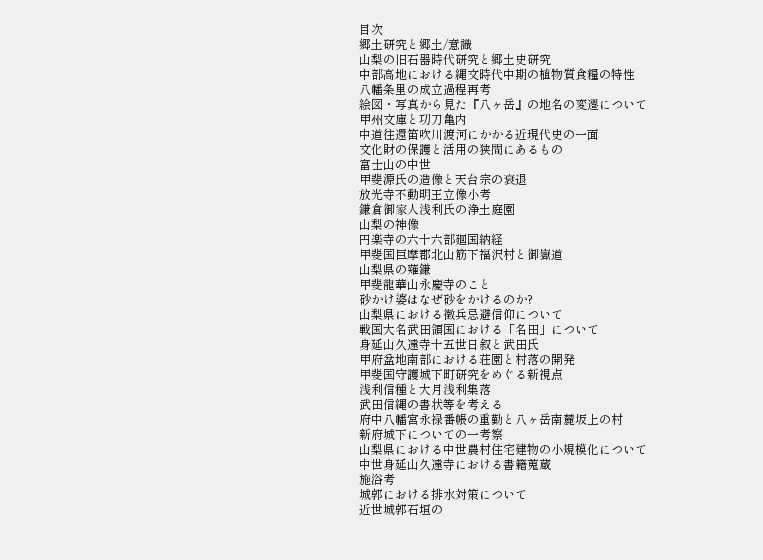目次
郷土研究と郷土/意識
山梨の旧石器時代研究と郷土史研究
中部高地における縄文時代中期の植物質食糧の特性
八幡条里の成立過程再考
絵図・写真から見た『八ヶ岳』の地名の変遷について
甲州文庫と㓛刀亀内
中道往還笛吹川渡河にかかる近現代史の一面
文化財の保護と活用の狭間にあるもの
富士山の中世
甲斐源氏の造像と天台宗の衰退
放光寺不動明王立像小考
鎌倉御家人浅利氏の浄土庭園
山梨の神像
円楽寺の六十六部廻国納経
甲斐国巨摩郡北山筋下福沢村と御嶽道
山梨県の薙鎌
甲斐龍華山永慶寺のこと
砂かけ婆はなぜ砂をかけるのか?
山梨県における徴兵忌避信仰について
戦国大名武田領国における「名田」について
身延山久遠寺十五世日叙と武田氏
甲府盆地南部における荘園と村落の開発
甲斐国守護城下町研究をめぐる新視点
浅利信種と大月浅利集落
武田信縄の書状等を考える
府中八幡宮永禄番帳の重勤と八ヶ岳南麓坂上の村
新府城下についての一考察
山梨県における中世農村住宅建物の小規模化について
中世身延山久遠寺における書籍蒐蔵
施浴考
城郭における排水対策について
近世城郭石垣の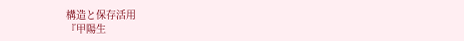構造と保存活用
『甲陽生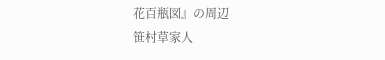花百瓶図』の周辺
笹村草家人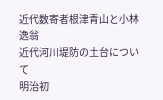近代数寄者根津青山と小林逸翁
近代河川堤防の土台について
明治初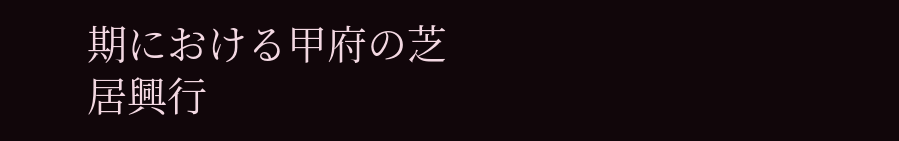期における甲府の芝居興行